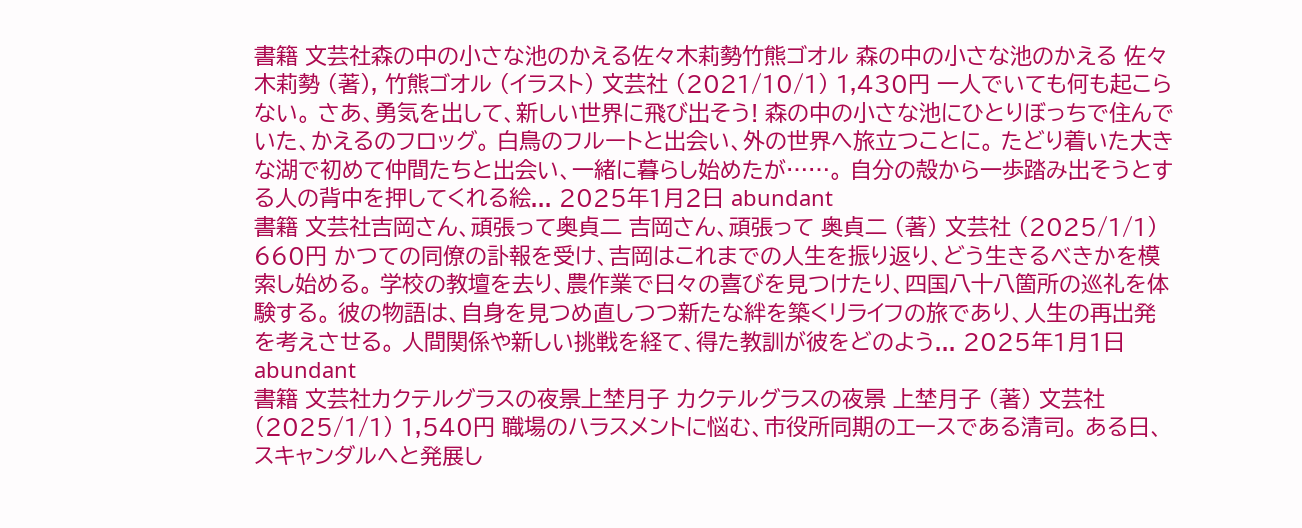書籍 文芸社森の中の小さな池のかえる佐々木莉勢竹熊ゴオル 森の中の小さな池のかえる 佐々木莉勢 (著), 竹熊ゴオル (イラスト) 文芸社 (2021/10/1) 1,430円 一人でいても何も起こらない。 さあ、勇気を出して、新しい世界に飛び出そう! 森の中の小さな池にひとりぼっちで住んでいた、かえるのフロッグ。 白鳥のフルートと出会い、外の世界へ旅立つことに。 たどり着いた大きな湖で初めて仲間たちと出会い、一緒に暮らし始めたが……。 自分の殻から一歩踏み出そうとする人の背中を押してくれる絵... 2025年1月2日 abundant
書籍 文芸社吉岡さん、頑張って奥貞二 吉岡さん、頑張って 奥貞二 (著) 文芸社 (2025/1/1) 660円 かつての同僚の訃報を受け、吉岡はこれまでの人生を振り返り、どう生きるべきかを模索し始める。 学校の教壇を去り、農作業で日々の喜びを見つけたり、四国八十八箇所の巡礼を体験する。 彼の物語は、自身を見つめ直しつつ新たな絆を築くリライフの旅であり、人生の再出発を考えさせる。 人間関係や新しい挑戦を経て、得た教訓が彼をどのよう... 2025年1月1日 abundant
書籍 文芸社カクテルグラスの夜景上埜月子 カクテルグラスの夜景 上埜月子 (著) 文芸社 (2025/1/1) 1,540円 職場のハラスメントに悩む、市役所同期のエースである清司。 ある日、スキャンダルへと発展し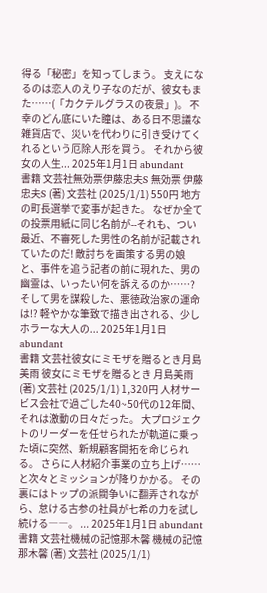得る「秘密」を知ってしまう。 支えになるのは恋人のえり子なのだが、彼女もまた……(「カクテルグラスの夜景」)。 不幸のどん底にいた瞳は、ある日不思議な雑貨店で、災いを代わりに引き受けてくれるという厄除人形を買う。 それから彼女の人生... 2025年1月1日 abundant
書籍 文芸社無効票伊藤忠夫S 無効票 伊藤忠夫S (著) 文芸社 (2025/1/1) 550円 地方の町長選挙で変事が起きた。 なぜか全ての投票用紙に同じ名前が--それも、つい最近、不審死した男性の名前が記載されていたのだ! 敵討ちを画策する男の娘と、事件を追う記者の前に現れた、男の幽霊は、いったい何を訴えるのか……? そして男を謀殺した、悪徳政治家の運命は!? 軽やかな筆致で描き出される、少しホラーな大人の... 2025年1月1日 abundant
書籍 文芸社彼女にミモザを贈るとき月島美雨 彼女にミモザを贈るとき 月島美雨 (著) 文芸社 (2025/1/1) 1,320円 人材サービス会社で過ごした40~50代の12年間、それは激動の日々だった。 大プロジェクトのリーダーを任せられたが軌道に乗った頃に突然、新規顧客開拓を命じられる。 さらに人材紹介事業の立ち上げ……と次々とミッションが降りかかる。 その裏にはトップの派閥争いに翻弄されながら、怠ける古参の社員が七希の力を試し続ける――。 ... 2025年1月1日 abundant
書籍 文芸社機械の記憶那木馨 機械の記憶 那木馨 (著) 文芸社 (2025/1/1)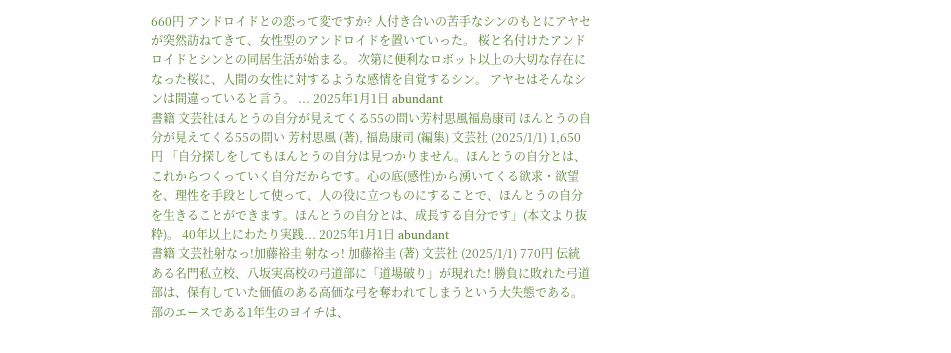660円 アンドロイドとの恋って変ですか? 人付き合いの苦手なシンのもとにアヤセが突然訪ねてきて、女性型のアンドロイドを置いていった。 桜と名付けたアンドロイドとシンとの同居生活が始まる。 次第に便利なロボット以上の大切な存在になった桜に、人間の女性に対するような感情を自覚するシン。 アヤセはそんなシンは間違っていると言う。 ... 2025年1月1日 abundant
書籍 文芸社ほんとうの自分が見えてくる55の問い芳村思風福島康司 ほんとうの自分が見えてくる55の問い 芳村思風 (著), 福島康司 (編集) 文芸社 (2025/1/1) 1,650円 「自分探しをしてもほんとうの自分は見つかりません。ほんとうの自分とは、これからつくっていく自分だからです。心の底(感性)から湧いてくる欲求・欲望を、理性を手段として使って、人の役に立つものにすることで、ほんとうの自分を生きることができます。ほんとうの自分とは、成長する自分です」(本文より抜粋)。 40年以上にわたり実践... 2025年1月1日 abundant
書籍 文芸社射なっ!加藤裕圭 射なっ! 加藤裕圭 (著) 文芸社 (2025/1/1) 770円 伝統ある名門私立校、八坂実高校の弓道部に「道場破り」が現れた! 勝負に敗れた弓道部は、保有していた価値のある高価な弓を奪われてしまうという大失態である。 部のエースである1年生のヨイチは、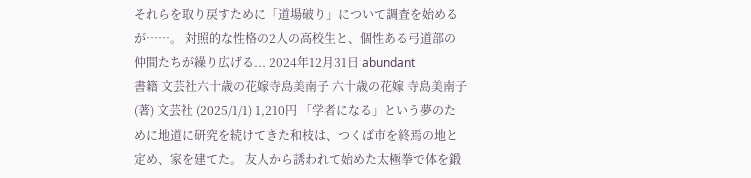それらを取り戻すために「道場破り」について調査を始めるが……。 対照的な性格の2人の高校生と、個性ある弓道部の仲間たちが繰り広げる... 2024年12月31日 abundant
書籍 文芸社六十歳の花嫁寺島美南子 六十歳の花嫁 寺島美南子 (著) 文芸社 (2025/1/1) 1,210円 「学者になる」という夢のために地道に研究を続けてきた和枝は、つくば市を終焉の地と定め、家を建てた。 友人から誘われて始めた太極拳で体を鍛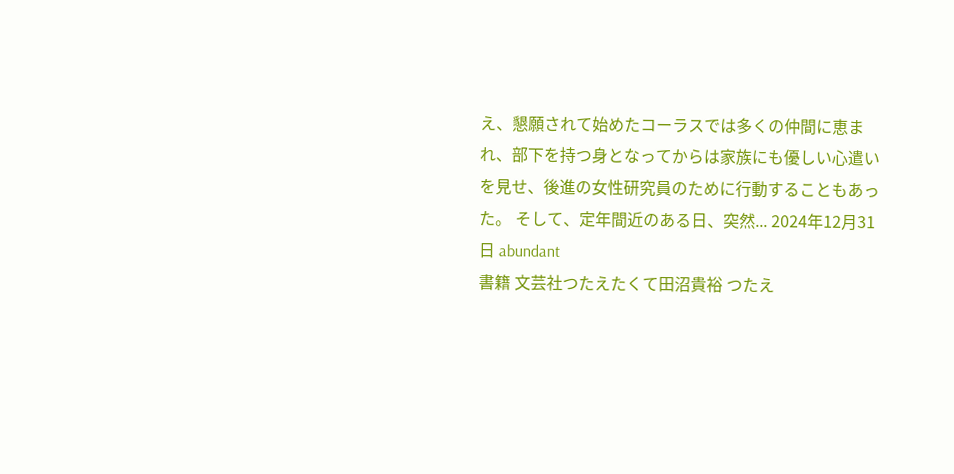え、懇願されて始めたコーラスでは多くの仲間に恵まれ、部下を持つ身となってからは家族にも優しい心遣いを見せ、後進の女性研究員のために行動することもあった。 そして、定年間近のある日、突然... 2024年12月31日 abundant
書籍 文芸社つたえたくて田沼貴裕 つたえ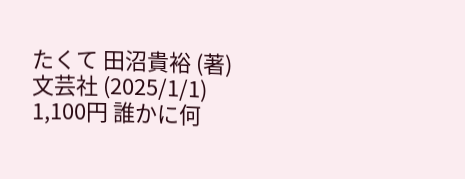たくて 田沼貴裕 (著) 文芸社 (2025/1/1) 1,100円 誰かに何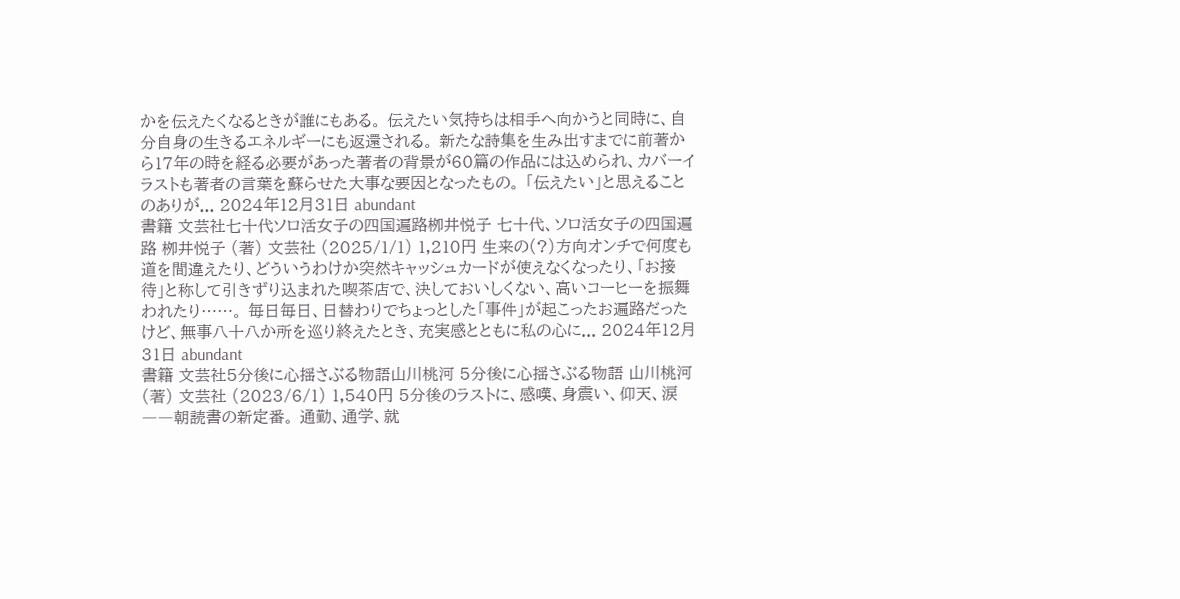かを伝えたくなるときが誰にもある。 伝えたい気持ちは相手へ向かうと同時に、自分自身の生きるエネルギーにも返還される。 新たな詩集を生み出すまでに前著から17年の時を経る必要があった著者の背景が60篇の作品には込められ、カバーイラストも著者の言葉を蘇らせた大事な要因となったもの。 「伝えたい」と思えることのありが... 2024年12月31日 abundant
書籍 文芸社七十代ソロ活女子の四国遍路栁井悦子 七十代、ソロ活女子の四国遍路 栁井悦子 (著) 文芸社 (2025/1/1) 1,210円 生来の(?)方向オンチで何度も道を間違えたり、どういうわけか突然キャッシュカードが使えなくなったり、「お接待」と称して引きずり込まれた喫茶店で、決しておいしくない、高いコーヒーを振舞われたり……。 毎日毎日、日替わりでちょっとした「事件」が起こったお遍路だったけど、無事八十八か所を巡り終えたとき、充実感とともに私の心に... 2024年12月31日 abundant
書籍 文芸社5分後に心揺さぶる物語山川桃河 5分後に心揺さぶる物語 山川桃河 (著) 文芸社 (2023/6/1) 1,540円 5分後のラストに、感嘆、身震い、仰天、涙――朝読書の新定番。 通勤、通学、就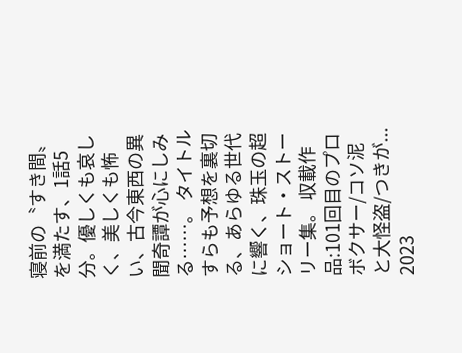寝前の〝すき間〟を満たす、1話5分。優しくも哀しく、美しくも怖い、古今東西の異聞奇譚が心にしみる……。 タイトルすらも予想を裏切る、あらゆる世代に響く、珠玉の超ショート・ストーリー集。 収載作品:101回目のプロボクサー/コソ泥と大怪盗/つきが... 2023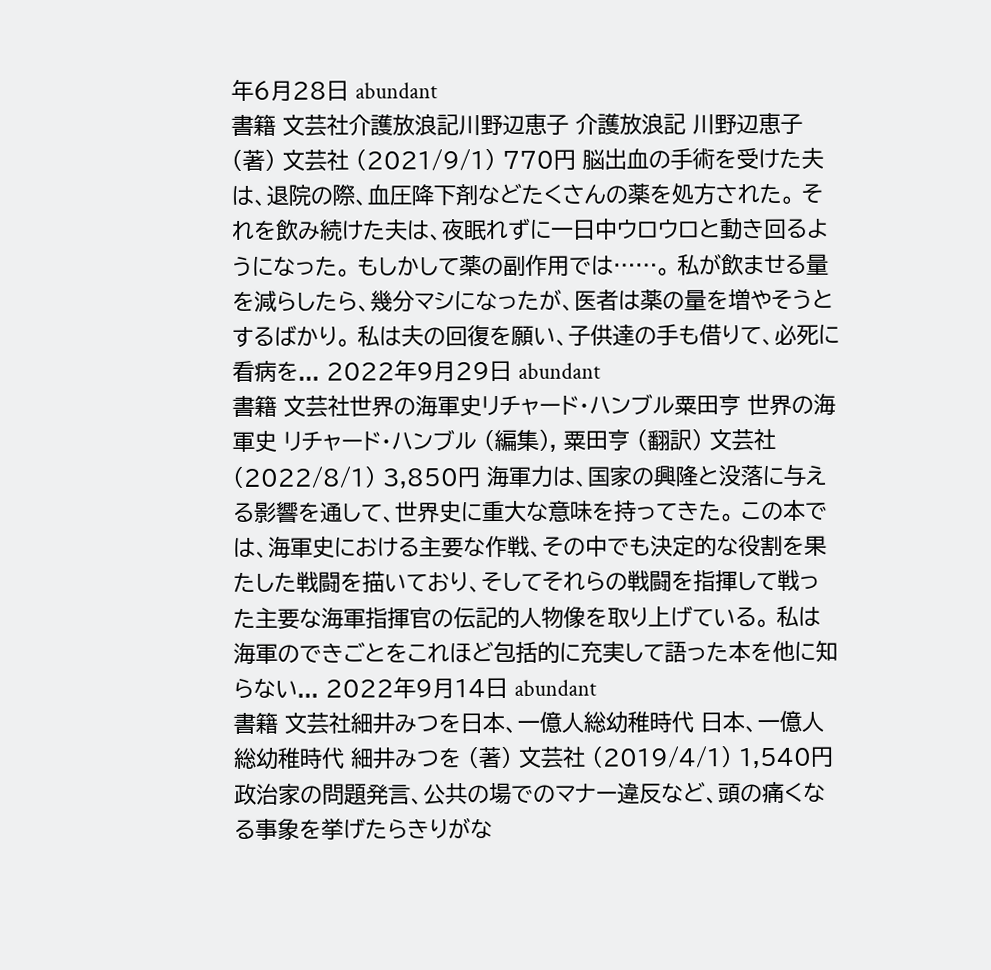年6月28日 abundant
書籍 文芸社介護放浪記川野辺恵子 介護放浪記 川野辺恵子 (著) 文芸社 (2021/9/1) 770円 脳出血の手術を受けた夫は、退院の際、血圧降下剤などたくさんの薬を処方された。 それを飲み続けた夫は、夜眠れずに一日中ウロウロと動き回るようになった。 もしかして薬の副作用では……。 私が飲ませる量を減らしたら、幾分マシになったが、医者は薬の量を増やそうとするばかり。 私は夫の回復を願い、子供達の手も借りて、必死に看病を... 2022年9月29日 abundant
書籍 文芸社世界の海軍史リチャード・ハンブル粟田亨 世界の海軍史 リチャード・ハンブル (編集), 粟田亨 (翻訳) 文芸社 (2022/8/1) 3,850円 海軍力は、国家の興隆と没落に与える影響を通して、世界史に重大な意味を持ってきた。 この本では、海軍史における主要な作戦、その中でも決定的な役割を果たした戦闘を描いており、そしてそれらの戦闘を指揮して戦った主要な海軍指揮官の伝記的人物像を取り上げている。 私は海軍のできごとをこれほど包括的に充実して語った本を他に知らない... 2022年9月14日 abundant
書籍 文芸社細井みつを日本、一億人総幼稚時代 日本、一億人総幼稚時代 細井みつを (著) 文芸社 (2019/4/1) 1,540円 政治家の問題発言、公共の場でのマナー違反など、頭の痛くなる事象を挙げたらきりがな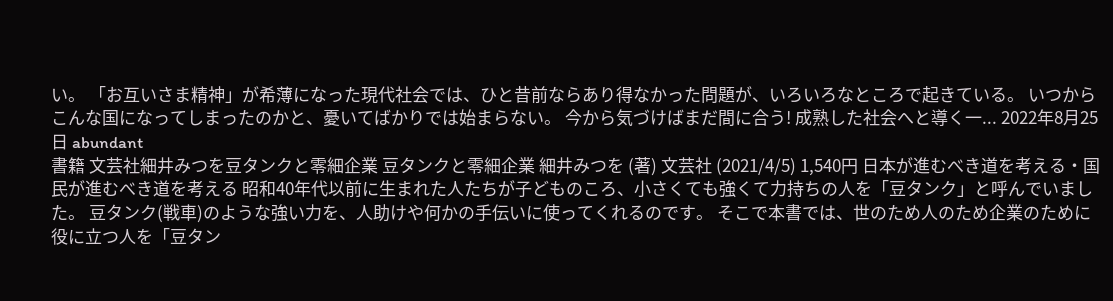い。 「お互いさま精神」が希薄になった現代社会では、ひと昔前ならあり得なかった問題が、いろいろなところで起きている。 いつからこんな国になってしまったのかと、憂いてばかりでは始まらない。 今から気づけばまだ間に合う! 成熟した社会へと導く一... 2022年8月25日 abundant
書籍 文芸社細井みつを豆タンクと零細企業 豆タンクと零細企業 細井みつを (著) 文芸社 (2021/4/5) 1,540円 日本が進むべき道を考える・国民が進むべき道を考える 昭和40年代以前に生まれた人たちが子どものころ、小さくても強くて力持ちの人を「豆タンク」と呼んでいました。 豆タンク(戦車)のような強い力を、人助けや何かの手伝いに使ってくれるのです。 そこで本書では、世のため人のため企業のために役に立つ人を「豆タン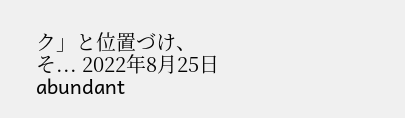ク」と位置づけ、そ... 2022年8月25日 abundant